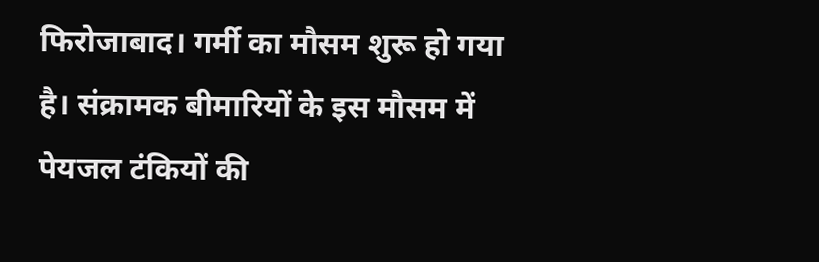फिरोजाबाद। गर्मी का मौसम शुरू हो गया है। संक्रामक बीमारियों के इस मौसम में पेयजल टंकियों की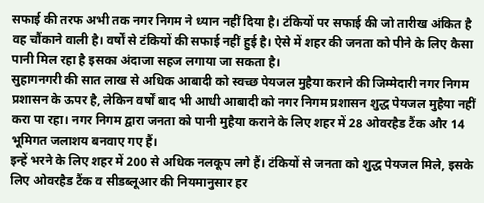सफाई की तरफ अभी तक नगर निगम ने ध्यान नहीं दिया है। टंकियों पर सफाई की जो तारीख अंकित है वह चौंकाने वाली है। वर्षों से टंकियों की सफाई नहीं हुई है। ऐसे में शहर की जनता को पीने के लिए कैसा पानी मिल रहा है इसका अंदाजा सहज लगाया जा सकता है।
सुहागनगरी की सात लाख से अधिक आबादी को स्वच्छ पेयजल मुहैया कराने की जिम्मेदारी नगर निगम प्रशासन के ऊपर है, लेकिन वर्षों बाद भी आधी आबादी को नगर निगम प्रशासन शुद्ध पेयजल मुहैया नहीं करा पा रहा। नगर निगम द्वारा जनता को पानी मुहैया कराने के लिए शहर में 28 ओवरहैड टैंक और 14 भूमिगत जलाशय बनवाए गए हैं।
इन्हें भरने के लिए शहर में 200 से अधिक नलकूप लगे हैं। टंकियों से जनता को शुद्ध पेयजल मिले, इसके लिए ओवरहैड टैंक व सीडब्लूआर की नियमानुसार हर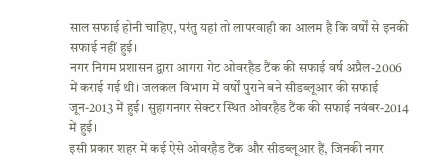साल सफाई होनी चाहिए, परंतु यहां तो लापरवाही का आलम है कि वर्षों से इनकी सफाई नहीं हुई।
नगर निगम प्रशासन द्वारा आगरा गेट ओवरहैड टैंक की सफाई वर्ष अप्रैल-2006 में कराई गई थी। जलकल विभाग में वर्षों पुराने बने सीडब्लूआर की सफाई जून-2013 में हुई। सुहागनगर सेक्टर स्थित ओवरहैड टैंक की सफाई नवंबर-2014 में हुई।
इसी प्रकार शहर में कई ऐसे ओवरहैड टैंक और सीडब्लूआर हैं, जिनकी नगर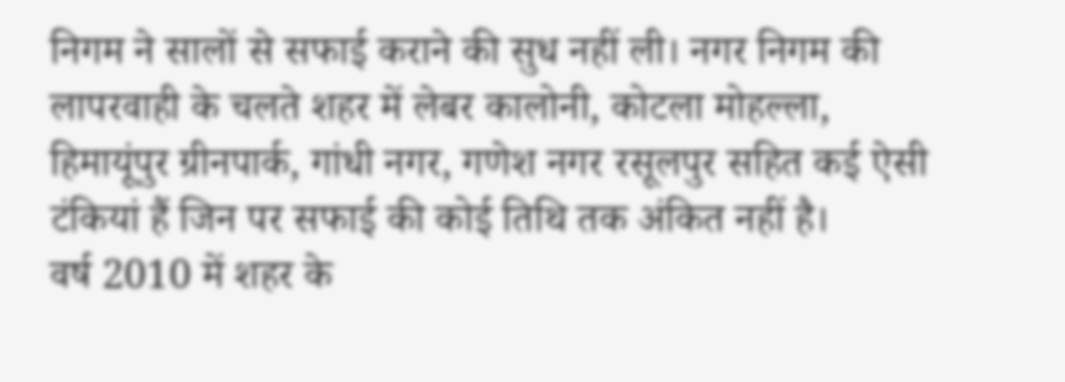निगम ने सालों से सफाई कराने की सुध नहीं ली। नगर निगम की लापरवाही के चलते शहर में लेबर कालोनी, कोटला मोहल्ला, हिमायूंपुर ग्रीनपार्क, गांधी नगर, गणेश नगर रसूलपुर सहित कई ऐसी टंकियां हैं जिन पर सफाई की कोई तिथि तक अंकित नहीं है।
वर्ष 2010 में शहर के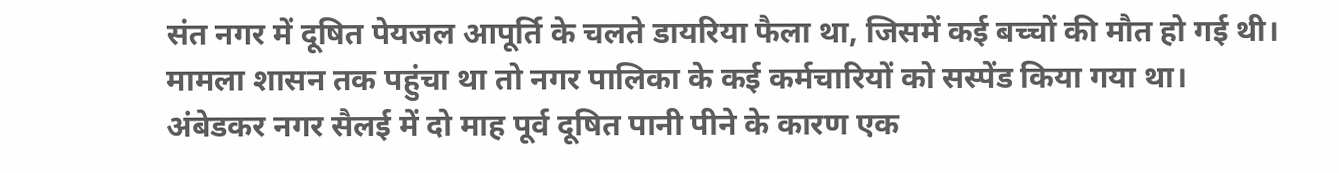संत नगर में दूषित पेयजल आपूर्ति के चलते डायरिया फैला था, जिसमें कई बच्चों की मौत हो गई थी। मामला शासन तक पहुंचा था तो नगर पालिका के कई कर्मचारियों को सस्पेंड किया गया था।
अंबेडकर नगर सैलई में दो माह पूर्व दूषित पानी पीने के कारण एक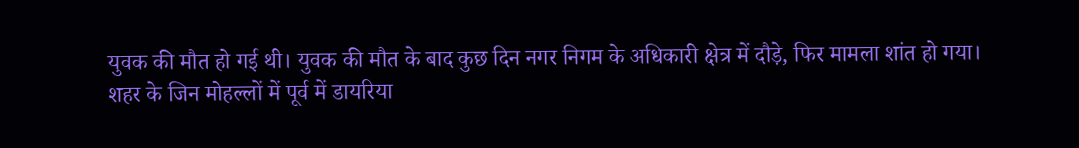युवक की मौत हो गई थी। युवक की मौत के बाद कुछ दिन नगर निगम के अधिकारी क्षेत्र में दौड़े, फिर मामला शांत हो गया।
शहर के जिन मोहल्लों में पूर्व में डायरिया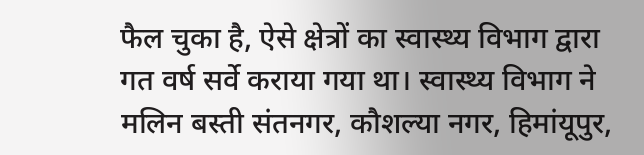फैल चुका है, ऐसे क्षेत्रों का स्वास्थ्य विभाग द्वारा गत वर्ष सर्वे कराया गया था। स्वास्थ्य विभाग ने मलिन बस्ती संतनगर, कौशल्या नगर, हिमांयूपुर,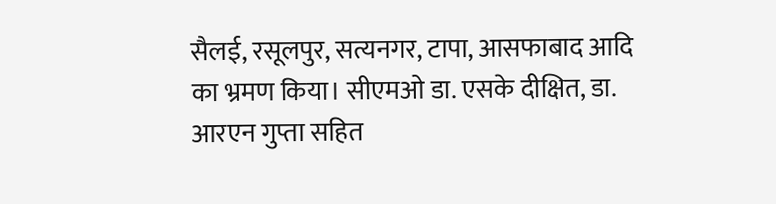सैलई, रसूलपुर, सत्यनगर, टापा, आसफाबाद आदि का भ्रमण किया। सीएमओ डा. एसके दीक्षित, डा. आरएन गुप्ता सहित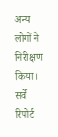अन्य लोगों ने निरीक्षण किया। सर्वे रिपोर्ट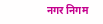नगर निगम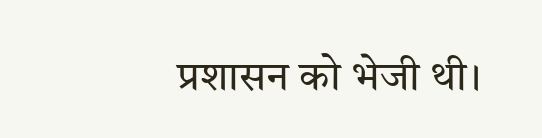प्रशासन को भेजी थी।